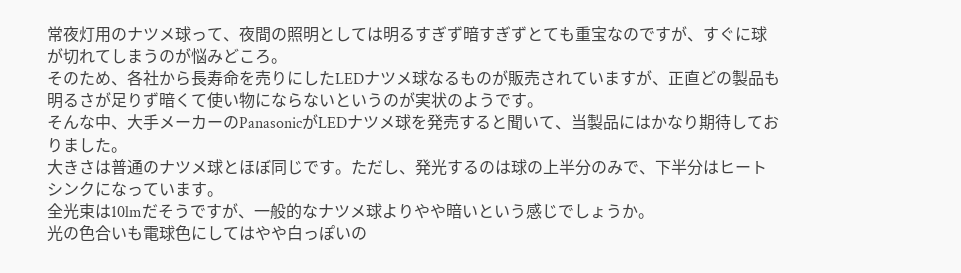常夜灯用のナツメ球って、夜間の照明としては明るすぎず暗すぎずとても重宝なのですが、すぐに球が切れてしまうのが悩みどころ。
そのため、各社から長寿命を売りにしたLEDナツメ球なるものが販売されていますが、正直どの製品も明るさが足りず暗くて使い物にならないというのが実状のようです。
そんな中、大手メーカーのPanasonicがLEDナツメ球を発売すると聞いて、当製品にはかなり期待しておりました。
大きさは普通のナツメ球とほぼ同じです。ただし、発光するのは球の上半分のみで、下半分はヒートシンクになっています。
全光束は10lmだそうですが、一般的なナツメ球よりやや暗いという感じでしょうか。
光の色合いも電球色にしてはやや白っぽいの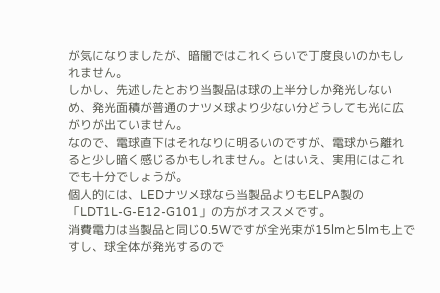が気になりましたが、暗闇ではこれくらいで丁度良いのかもしれません。
しかし、先述したとおり当製品は球の上半分しか発光しないめ、発光面積が普通のナツメ球より少ない分どうしても光に広がりが出ていません。
なので、電球直下はそれなりに明るいのですが、電球から離れると少し暗く感じるかもしれません。とはいえ、実用にはこれでも十分でしょうが。
個人的には、LEDナツメ球なら当製品よりもELPA製の「LDT1L-G-E12-G101」の方がオススメです。
消費電力は当製品と同じ0.5Wですが全光束が15lmと5lmも上ですし、球全体が発光するので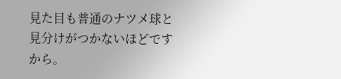見た目も普通のナツメ球と見分けがつかないほどですから。